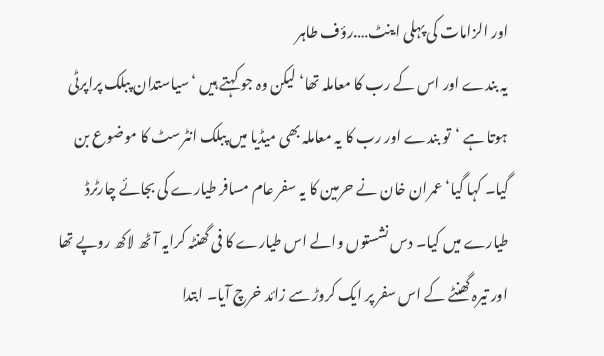اور الزامات کی پہلی اینٹ….رؤف طاہر
یہ بندے اور اس کے رب کا معاملہ تھا‘ لیکن وہ جو کہتے ہیں ‘سیاستدان پبلک پراپرٹی ہوتا ہے ‘تو بندے اور رب کا یہ معاملہ بھی میڈیا میں پبلک انٹرسٹ کا موضوع بن گیا۔ کہا گیا‘ عمران خان نے حرمین کا یہ سفر عام مسافر طیارے کی بجائے چارٹرڈ طیارے میں کیا۔ دس نشستوں والے اس طیارے کا فی گھنٹہ کرایہ آٹھ لاکھ روپے تھا اور تیرہ گھنٹے کے اس سفر پر ایک کروڑ سے زائد خرچ آیا۔ ابتدا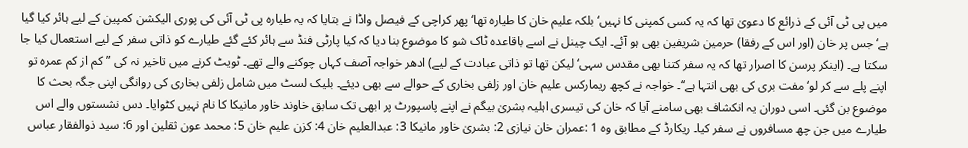میں پی ٹی آئی کے ذرائع کا دعویٰ تھا کہ یہ کسی کمپنی کا نہیں‘ بلکہ علیم خان کا طیارہ تھا‘ پھر کراچی کے فیصل واڈا نے بتایا کہ یہ طیارہ پی ٹی آئی کی پوری الیکشن کمپین کے لیے ہائر کیا گیا ہے‘ جس پر خان (اور اس کے رفقا) حرمین شریفین بھی ہو آئے۔ ایک چینل نے اسے باقاعدہ ٹاک شو کا موضوع بنا دیا کہ کیا پارٹی فنڈ سے ہائر کئے گئے طیارے کو ذاتی سفر کے لیے استعمال کیا جا سکتا ہے۔ (اینکر پرسن کا اصرار تھا کہ یہ سفر کتنا بھی مقدس سہی‘ لیکن تھا تو ذاتی عبادت کے لیے) ادھر خواجہ آصف کہاں چوکنے والے تھے۔ ٹویٹ کرنے میں تاخیر نہ کی ”کم از کم عمرہ تو اپنے پلے سے کر لو‘ مفت بری کی بھی انتہا ہے‘‘۔ خواجہ نے کچھ ریمارکس علیم خان اور زلفی بخاری کے حوالے سے بھی دیئے۔ بلیک لسٹ میں شامل زلفی بخاری کی روانگی اپنی جگہ بحث کا موضوع بن گئی۔ اسی دوران یہ انکشاف بھی سامنے آیا کہ خان کی تیسری اہلیہ بشریٰ بیگم نے اپنے پاسپورٹ پر ابھی تک سابق خاوند خاور مانیکا کا نام نہیں کٹوایا۔ دس نشستوں والے اس طیارے میں جن چھ مسافروں نے سفر کیا۔ ریکارڈ کے مطابق وہ 1 :عمران خان نیازی 2: بشریٰ خاور مانیکا 3: عبدالعلیم خان 4: کزن علیم خان 5: محمد عون ثقلین اور 6: سید ذوالفقار عباس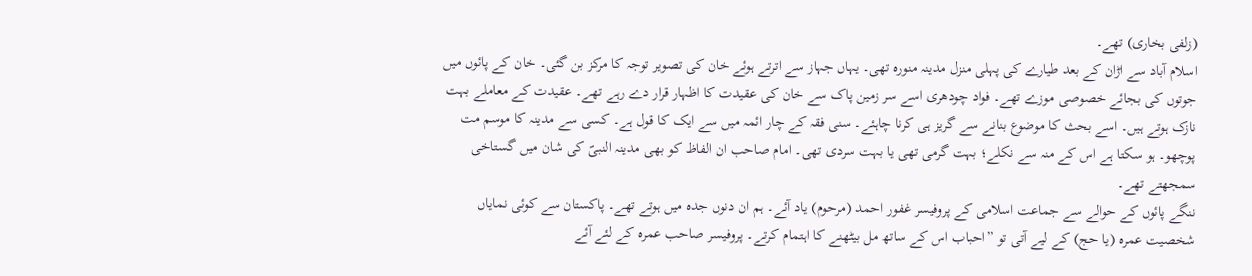(زلفی بخاری) تھے۔
اسلام آباد سے اڑان کے بعد طیارے کی پہلی منزل مدینہ منورہ تھی۔ یہاں جہاز سے اترتے ہوئے خان کی تصویر توجہ کا مرکز بن گئی۔ خان کے پائوں میں جوتوں کی بجائے خصوصی موزے تھے۔ فواد چودھری اسے سر زمین پاک سے خان کی عقیدت کا اظہار قرار دے رہے تھے۔ عقیدت کے معاملے بہت نازک ہوتے ہیں۔ اسے بحث کا موضوع بنانے سے گریز ہی کرنا چاہئے۔ سنی فقہ کے چار ائمہ میں سے ایک کا قول ہے۔ کسی سے مدینہ کا موسم مت پوچھو۔ ہو سکتا ہے اس کے منہ سے نکلے؛ بہت گرمی تھی یا بہت سردی تھی۔ امام صاحب ان الفاظ کو بھی مدینہ النبیؐ کی شان میں گستاخی سمجھتے تھے۔
ننگے پائوں کے حوالے سے جماعت اسلامی کے پروفیسر غفور احمد (مرحوم) یاد آئے۔ ہم ان دنوں جدہ میں ہوتے تھے۔ پاکستان سے کوئی نمایاں شخصیت عمرہ (یا حج) کے لیے آتی تو ”احباب اس کے ساتھ مل بیٹھنے کا اہتمام کرتے۔ پروفیسر صاحب عمرہ کے لئے آئے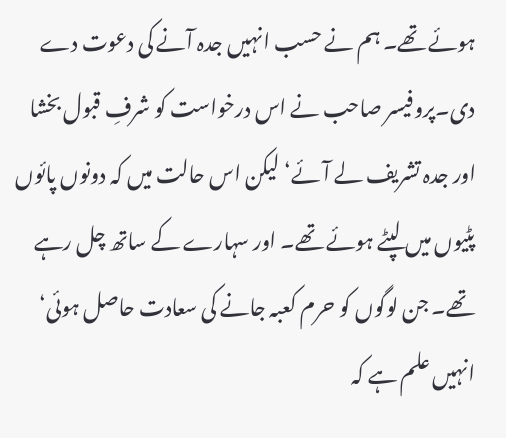ہوئے تھے۔ ہم نے حسب انہیں جدہ آنے کی دعوت دے دی۔پروفیسر صاحب نے اس درخواست کو شرفِ قبول بخشا اور جدہ تشریف لے آئے‘ لیکن اس حالت میں کہ دونوں پائوں پٹیوں میں لپٹے ہوئے تھے۔ اور سہارے کے ساتھ چل رہے تھے۔ جن لوگوں کو حرم کعبہ جانے کی سعادت حاصل ہوئی‘ انہیں علم ہے کہ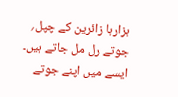ہزارہا زائرین کے چپل؍ جوتے رل مل جاتے ہیں۔ ایسے میں اپنے جوتے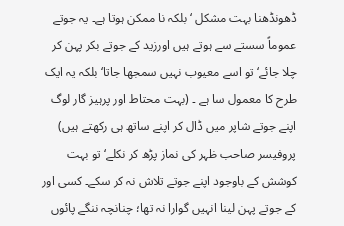ڈھونڈھنا بہت مشکل ‘بلکہ نا ممکن ہوتا ہے۔ یہ جوتے عموماً سستے سے ہوتے ہیں اورزید کے جوتے بکر پہن کر چلا جائے‘ تو اسے معیوب نہیں سمجھا جاتا‘ بلکہ یہ ایک طرح کا معمول سا ہے ۔ (بہت محتاط اور پرہیز گار لوگ اپنے جوتے شاپر میں ڈال کر اپنے ساتھ ہی رکھتے ہیں) پروفیسر صاحب ظہر کی نماز پڑھ کر نکلے‘ تو بہت کوشش کے باوجود اپنے جوتے تلاش نہ کر سکے۔ کسی اور کے جوتے پہن لینا انہیں گوارا نہ تھا؛ چنانچہ ننگے پائوں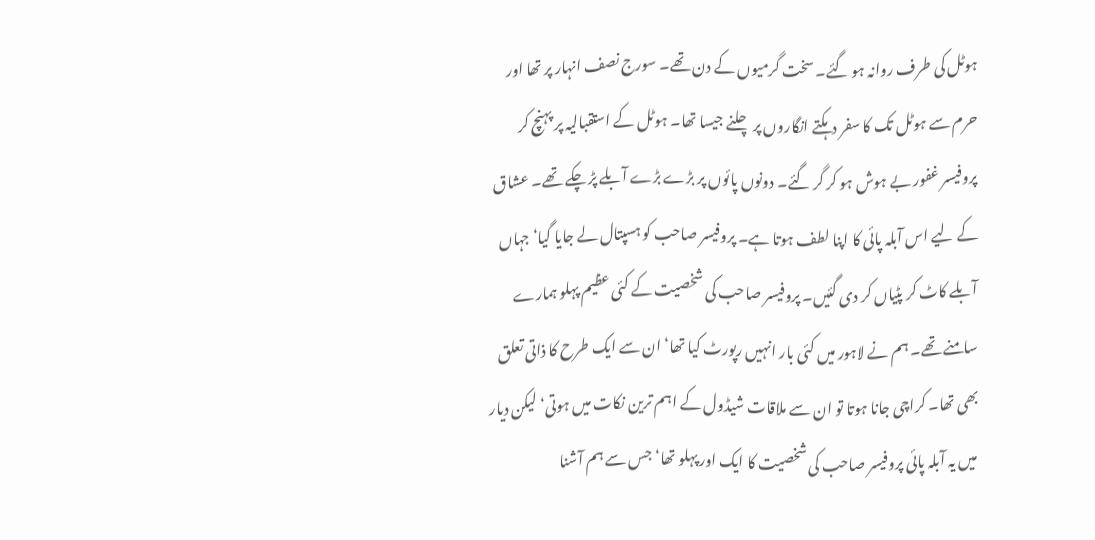ہوٹل کی طرف روانہ ہو گئے۔ سخت گرمیوں کے دن تھے۔ سورج نصف انہار پر تھا اور حرم سے ہوٹل تک کا سفر دہکتے انگاروں پر چلنے جیسا تھا۔ ہوٹل کے استقبالیہ پر پہنچ کر پروفیسر غفور بے ہوش ہو کر گر گئے۔ دونوں پائوں پر بڑے بڑے آبلے پڑ چکے تھے۔ عشاق کے لیے اس آبلہ پائی کا اپنا لطف ہوتا ہے۔ پروفیسر صاحب کو ہسپتال لے جایا گیا‘ جہاں آبلے کاٹ کر پٹیاں کر دی گئیں۔ پروفیسر صاحب کی شخصیت کے کئی عظیم پہلو ہمارے سامنے تھے۔ ہم نے لاہور میں کئی بار انہیں رپورٹ کیا تھا‘ ان سے ایک طرح کا ذاتی تعلق بھی تھا۔ کراچی جانا ہوتا تو ان سے ملاقات شیڈول کے اہم ترین نکات میں ہوتی‘ لیکن دیار میں یہ آبلہ پائی پروفیسر صاحب کی شخصیت کا ایک اور پہلو تھا‘ جس سے ہم آشنا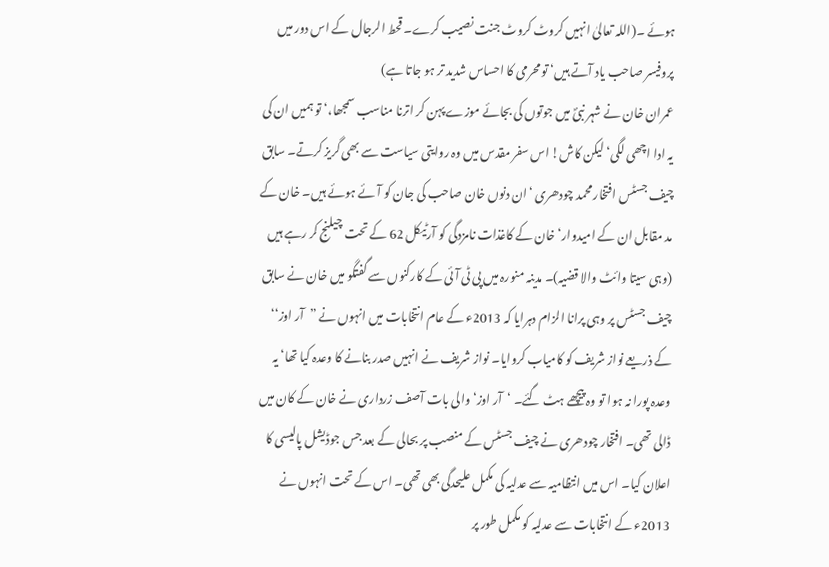ہوئے ۔(اللہ تعالیٰ انہیں کروٹ کروٹ جنت نصیب کرے۔ قحط الرجال کے اس دور میں پروفیسر صاحب یاد آتے ہیں‘ تو محرمی کا احساس شدید تر ہو جاتا ہے)
عمران خان نے شہر نبیؐ میں جوتوں کی بجائے موزے پہن کر اترنا مناسب سمجھا،‘تو ہمیں ان کی یہ ادا اچھی لگی‘ لیکن کاش! اس سفر مقدس میں وہ روایتی سیاست سے بھی گریز کرتے۔ سابق چیف جسٹس افتخار محمد چودھری ‘ان دنوں خان صاحب کی جان کو آئے ہوئے ہیں۔ خان کے مد مقابل ان کے امیدوار‘ خان کے کاغذات نامزدگی کو آرٹیکل 62 کے تحت چیلنج کر رہے ہیں (وہی سیتا وائٹ والا قضیہ)۔ مدینہ منورہ میں پی ٹی آئی کے کارکنوں سے گفتگو میں خان نے سابق چیف جسٹس پر وہی پرانا الزام دہرایا کہ 2013ء کے عام انتخابات میں انہوں نے ”آر اوز‘‘ کے ذریعے نواز شریف کو کامیاب کروایا۔ نواز شریف نے انہیں صدر بنانے کا وعدہ کیا تھا‘ یہ وعدہ پورا نہ ہوا تو وہ پیچھے ہٹ گئے۔ ‘آر اوز‘ والی بات آصف زرداری نے خان کے کان میں ڈالی تھی۔ افتخار چودھری نے چیف جسٹس کے منصب پر بحالی کے بعد جس جوڈیشل پالیسی کا اعلان کیا۔ اس میں انتظامیہ سے عدلیہ کی مکمل علیحدگی بھی تھی۔ اس کے تحت انہوں نے 2013ء کے انتخابات سے عدلیہ کو مکمل طور پر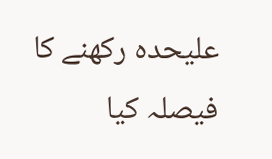علیحدہ رکھنے کا فیصلہ کیا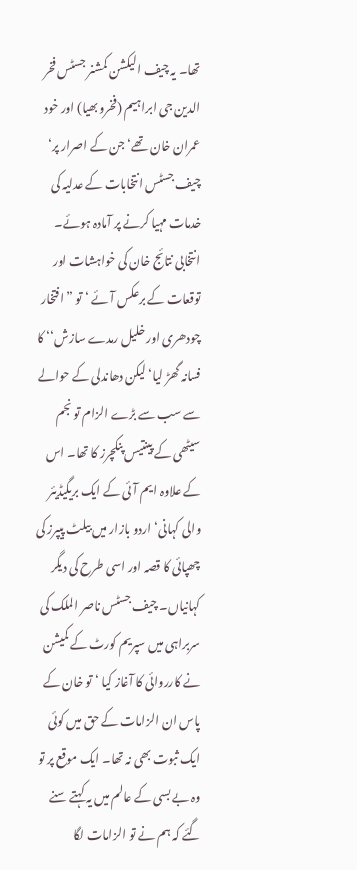تھا۔ یہ چیف الیکشن کمشنر جسٹس فخر الدین جی ابراہیم (فخرو بھیا) اور خود عمران خان تھے‘ جن کے اصرار پر‘ چیف جسٹس انتخابات کے عدلیہ کی خدمات مہیا کرنے پر آمادہ ہوئے۔ انتخابی نتائج خان کی خواہشات اور توقعات کے برعکس آئے ‘تو ”افتخار چودھری اور خلیل رمدے سازش‘‘ کا فسانہ گھڑ لیا‘لیکن دھاندلی کے حوالے سے سب سے بڑے الزام تو نجم سیٹھی کے پینتیس پنکچرز کا تھا۔ اس کے علاوہ ایم آئی کے ایک بریگیڈیئر والی کہانی‘ اردو بازار میں بیلٹ پیپرز کی چھپائی کا قصہ اور اسی طرح کی دیگر کہانیاں۔ چیف جسٹس ناصر الملک کی سربراہی میں سپریم کورٹ کے کمیشن نے کارروائی کا آغاز کیا ‘تو خان کے پاس ان الزامات کے حق میں کوئی ایک ثبوت بھی نہ تھا۔ ایک موقع پر تو وہ بے بسی کے عالم میں یہ کہتے سنے گئے کہ ہم نے تو الزامات لگا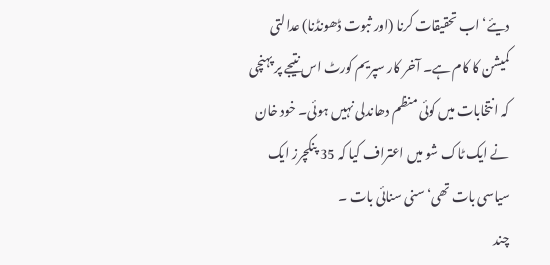دیئے‘ اب تحقیقات کرنا (اور ثبوت ڈھونڈنا) عدالتی کمیشن کا کام ہے۔ آخر کار سپریم کورٹ اس نتیجے پر پہنچی کہ انتخابات میں کوئی منظم دھاندلی نہیں ہوئی۔ خود خان نے ایک ٹاک شو میں اعتراف کیا کہ 35 پنکچرز ایک سیاسی بات تھی‘سنی سنائی بات ۔
چند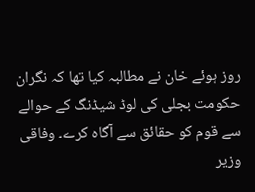روز ہوئے خان نے مطالبہ کیا تھا کہ نگران حکومت بجلی کی لوڈ شیڈنگ کے حوالے سے قوم کو حقائق سے آگاہ کرے۔ وفاقی وزیر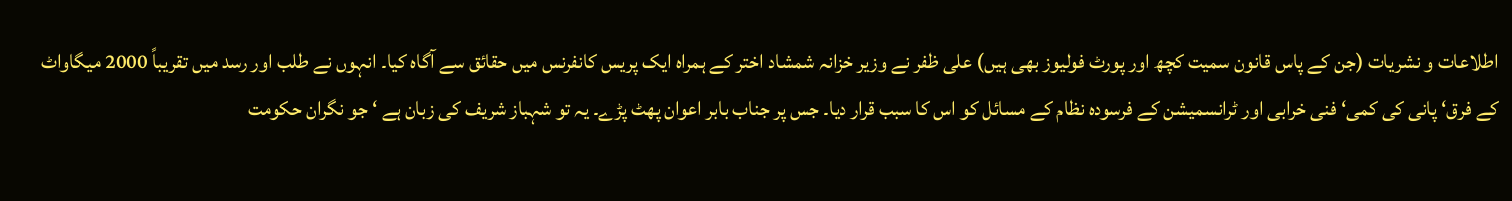اطلاعات و نشریات (جن کے پاس قانون سمیت کچھ اور پورٹ فولیوز بھی ہیں) علی ظفر نے وزیر خزانہ شمشاد اختر کے ہمراہ ایک پریس کانفرنس میں حقائق سے آگاہ کیا۔ انہوں نے طلب اور رسد میں تقریباً 2000 میگاواٹ کے فرق‘ پانی کی کمی‘ فنی خرابی اور ٹرانسمیشن کے فرسودہ نظام کے مسائل کو اس کا سبب قرار دیا۔ جس پر جناب بابر اعوان پھٹ پڑے۔ یہ تو شہباز شریف کی زبان ہے ‘ جو نگران حکومت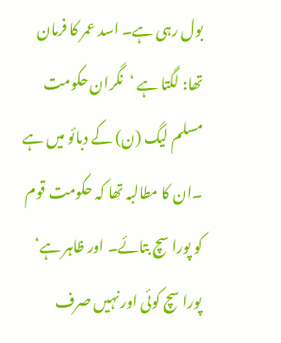بول رہی ہے۔ اسد عمر کا فرمان تھا: لگتا ہے ‘نگران حکومت مسلم لیگ (ن) کے دبائو میں ہے ۔ان کا مطالبہ تھا کہ حکومت قوم کو پورا سچ بتائے۔ اور ظاہر ہے‘ پورا سچ کوئی اور نہیں صرف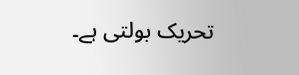تحریک بولتی ہے۔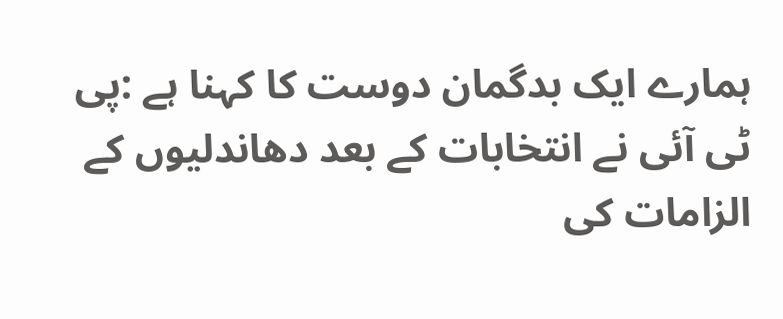ہمارے ایک بدگمان دوست کا کہنا ہے :پی ٹی آئی نے انتخابات کے بعد دھاندلیوں کے الزامات کی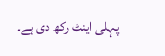پہلی اینٹ رکھ دی ہے۔